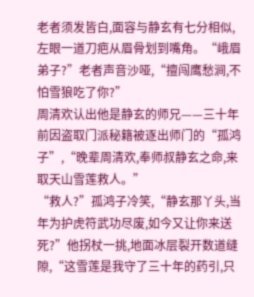老者须发皆白,面容与静玄有七分相似,左眼一道刀疤从眉骨划到嘴角。“峨眉弟子?”老者声音沙哑,“擅闯鹰愁涧,不怕雪狼吃了你?”
周清欢认出他是静玄的师兄——三十年前因盗取门派秘籍被逐出师门的“孤鸿子”,“晚辈周清欢,奉师叔静玄之命,来取天山雪莲救人。”
“救人?”孤鸿子冷笑,“静玄那丫头,当年为护虎符武功尽废,如今又让你来送死?”他拐杖一挑,地面冰层裂开数道缝隙,“这雪莲是我守了三十年的药引,只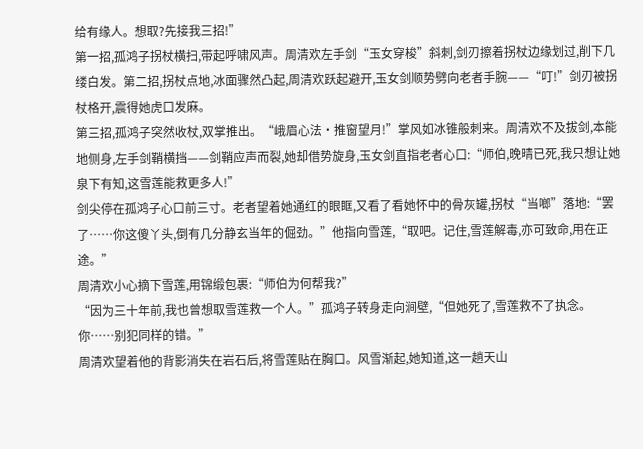给有缘人。想取?先接我三招!”
第一招,孤鸿子拐杖横扫,带起呼啸风声。周清欢左手剑“玉女穿梭”斜刺,剑刃擦着拐杖边缘划过,削下几缕白发。第二招,拐杖点地,冰面骤然凸起,周清欢跃起避开,玉女剑顺势劈向老者手腕——“叮!”剑刃被拐杖格开,震得她虎口发麻。
第三招,孤鸿子突然收杖,双掌推出。“峨眉心法·推窗望月!”掌风如冰锥般刺来。周清欢不及拔剑,本能地侧身,左手剑鞘横挡——剑鞘应声而裂,她却借势旋身,玉女剑直指老者心口:“师伯,晚晴已死,我只想让她泉下有知,这雪莲能救更多人!”
剑尖停在孤鸿子心口前三寸。老者望着她通红的眼眶,又看了看她怀中的骨灰罐,拐杖“当啷”落地:“罢了……你这傻丫头,倒有几分静玄当年的倔劲。”他指向雪莲,“取吧。记住,雪莲解毒,亦可致命,用在正途。”
周清欢小心摘下雪莲,用锦缎包裹:“师伯为何帮我?”
“因为三十年前,我也曾想取雪莲救一个人。”孤鸿子转身走向涧壁,“但她死了,雪莲救不了执念。你……别犯同样的错。”
周清欢望着他的背影消失在岩石后,将雪莲贴在胸口。风雪渐起,她知道,这一趟天山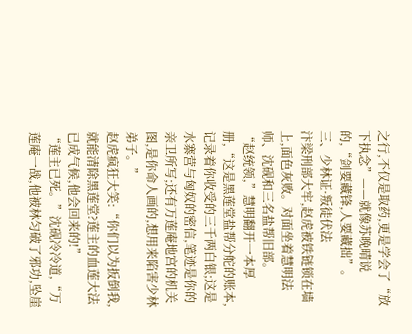之行,不仅是取药,更是学会了“放下执念”——就像苏晚晴说的,“剑要藏锋,人要藏拙”。
三、少林证·叛徒伏法
汴梁刑部大牢,赵虎被铁链锁在墙上,面色灰败。对面坐着慧明法师、沈砚和三名盐帮旧部。
“赵统领,”慧明翻开一本厚册,“这是黑莲堂盐帮分舵的账本,记录着你收受的三千两白银;这是水寨营与匈奴的密信,笔迹是你的亲卫所写;还有万莲庵地宫的机关图,是你命人画的,想用来陷害少林弟子。”
赵虎疯狂大笑:“你们以为扳倒我,就能清除黑莲堂?莲主的血莲大法已成气候,他会回来的!”
“莲主已死。”沈砚冷冷道,“万莲庵一战,他被林匀破了邪功,坠崖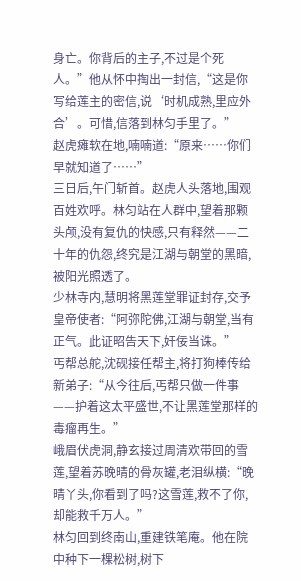身亡。你背后的主子,不过是个死人。”他从怀中掏出一封信,“这是你写给莲主的密信,说‘时机成熟,里应外合’。可惜,信落到林匀手里了。”
赵虎瘫软在地,喃喃道:“原来……你们早就知道了……”
三日后,午门斩首。赵虎人头落地,围观百姓欢呼。林匀站在人群中,望着那颗头颅,没有复仇的快感,只有释然——二十年的仇怨,终究是江湖与朝堂的黑暗,被阳光照透了。
少林寺内,慧明将黑莲堂罪证封存,交予皇帝使者:“阿弥陀佛,江湖与朝堂,当有正气。此证昭告天下,奸佞当诛。”
丐帮总舵,沈砚接任帮主,将打狗棒传给新弟子:“从今往后,丐帮只做一件事——护着这太平盛世,不让黑莲堂那样的毒瘤再生。”
峨眉伏虎洞,静玄接过周清欢带回的雪莲,望着苏晚晴的骨灰罐,老泪纵横:“晚晴丫头,你看到了吗?这雪莲,救不了你,却能救千万人。”
林匀回到终南山,重建铁笔庵。他在院中种下一棵松树,树下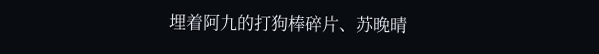埋着阿九的打狗棒碎片、苏晚晴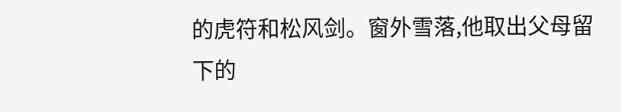的虎符和松风剑。窗外雪落,他取出父母留下的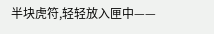半块虎符,轻轻放入匣中——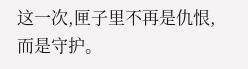这一次,匣子里不再是仇恨,而是守护。